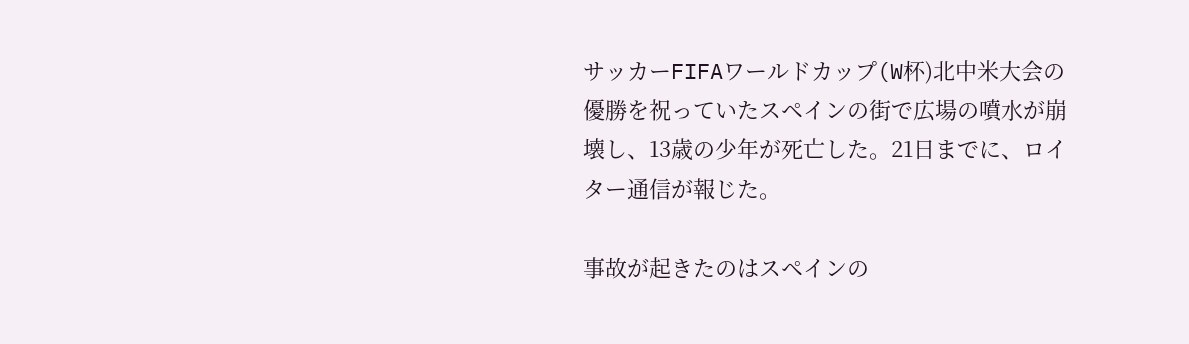サッカーFIFAワールドカップ(W杯)北中米大会の優勝を祝っていたスペインの街で広場の噴水が崩壊し、13歳の少年が死亡した。21日までに、ロイター通信が報じた。

事故が起きたのはスペインの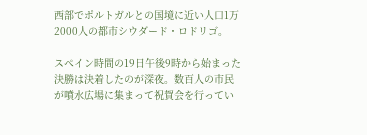西部でポルトガルとの国境に近い人口1万2000人の都市シウダード・ロドリゴ。

スペイン時間の19日午後9時から始まった決勝は決着したのが深夜。数百人の市民が噴水広場に集まって祝賀会を行ってい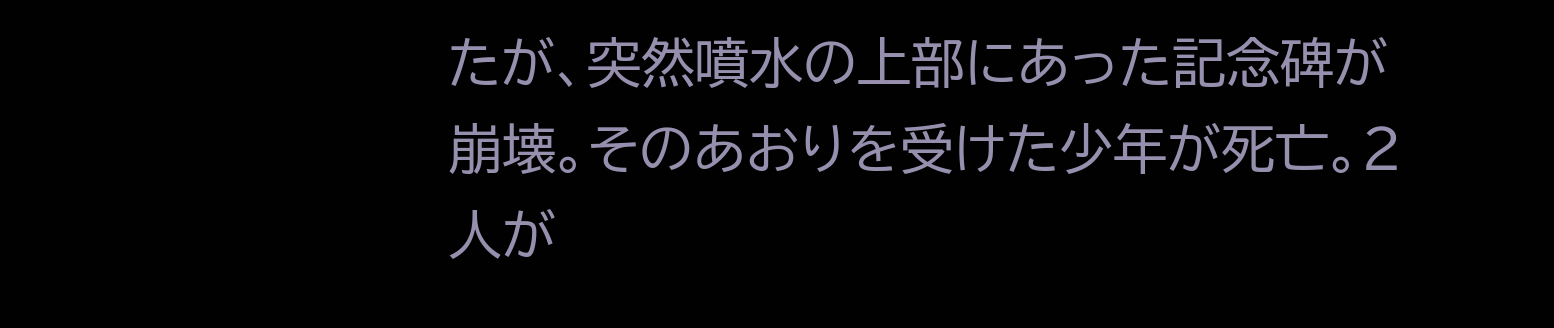たが、突然噴水の上部にあった記念碑が崩壊。そのあおりを受けた少年が死亡。2人が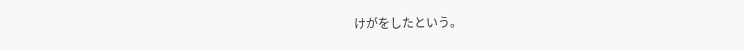けがをしたという。